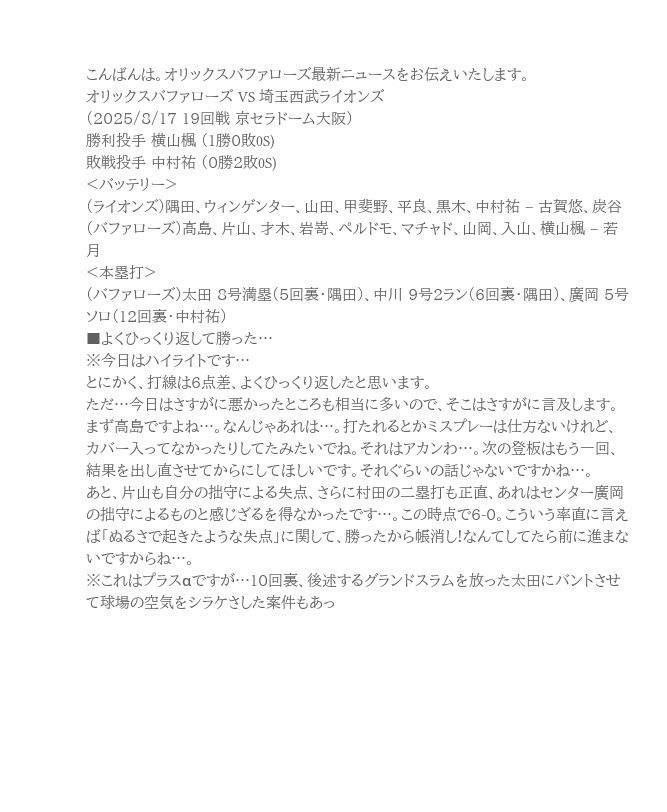こんばんは。オリックスバファローズ最新ニュースをお伝えいたします。
オリックスバファローズ VS 埼玉西武ライオンズ
(2025/8/17 19回戦 京セラドーム大阪)
勝利投手 横山楓 (1勝0敗0S)
敗戦投手 中村祐 (0勝2敗0S)
<バッテリー>
(ライオンズ)隅田、ウィンゲンター、山田、甲斐野、平良、黒木、中村祐 – 古賀悠、炭谷
(バファローズ)髙島、片山、才木、岩嵜、ペルドモ、マチャド、山岡、入山、横山楓 – 若月
<本塁打>
(バファローズ)太田 8号満塁(5回裏・隅田)、中川 9号2ラン(6回裏・隅田)、廣岡 5号ソロ(12回裏・中村祐)
■よくひっくり返して勝った…
※今日はハイライトです…
とにかく、打線は6点差、よくひっくり返したと思います。
ただ…今日はさすがに悪かったところも相当に多いので、そこはさすがに言及します。
まず高島ですよね…。なんじゃあれは…。打たれるとかミスプレーは仕方ないけれど、カバー入ってなかったりしてたみたいでね。それはアカンわ…。次の登板はもう一回、結果を出し直させてからにしてほしいです。それぐらいの話じゃないですかね…。
あと、片山も自分の拙守による失点、さらに村田の二塁打も正直、あれはセンター廣岡の拙守によるものと感じざるを得なかったです…。この時点で6-0。こういう率直に言えば「ぬるさで起きたような失点」に関して、勝ったから帳消し!なんてしてたら前に進まないですからね…。
※これはプラスαですが…10回裏、後述するグランドスラムを放った太田にバントさせて球場の空気をシラケさした案件もあっ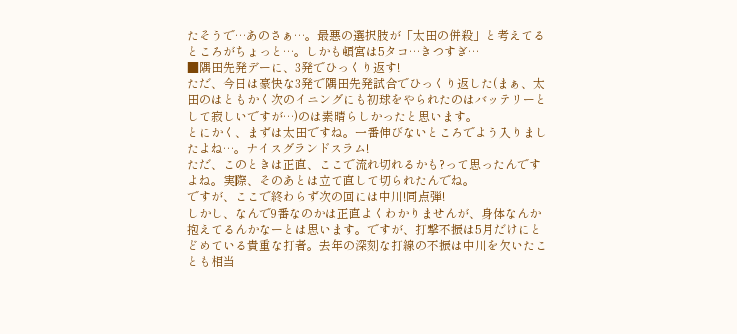たそうで…あのさぁ…。最悪の選択肢が「太田の併殺」と考えてるところがちょっと…。しかも頓宮は5タコ…きつすぎ…
■隅田先発デーに、3発でひっくり返す!
ただ、今日は豪快な3発で隅田先発試合でひっくり返した(まぁ、太田のはともかく次のイニングにも初球をやられたのはバッテリーとして寂しいですが…)のは素晴らしかったと思います。
とにかく、まずは太田ですね。一番伸びないところでよう入りましたよね…。ナイスグランドスラム!
ただ、このときは正直、ここで流れ切れるかも?って思ったんですよね。実際、そのあとは立て直して切られたんでね。
ですが、ここで終わらず次の回には中川!同点弾!
しかし、なんで9番なのかは正直よくわかりませんが、身体なんか抱えてるんかなーとは思います。ですが、打撃不振は5月だけにとどめている貴重な打者。去年の深刻な打線の不振は中川を欠いたことも相当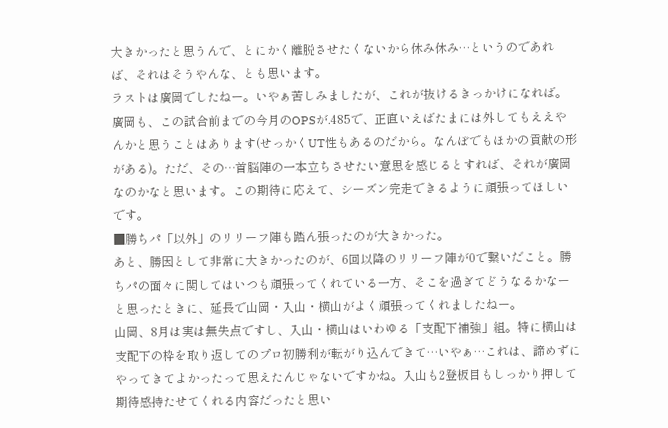大きかったと思うんで、とにかく離脱させたくないから休み休み…というのであれば、それはそうやんな、とも思います。
ラストは廣岡でしたねー。いやぁ苦しみましたが、これが抜けるきっかけになれば。
廣岡も、この試合前までの今月のOPSが.485で、正直いえばたまには外してもええやんかと思うことはあります(せっかくUT性もあるのだから。なんぼでもほかの貢献の形がある)。ただ、その…首脳陣の一本立ちさせたい意思を感じるとすれば、それが廣岡なのかなと思います。この期待に応えて、シーズン完走できるように頑張ってほしいです。
■勝ちパ「以外」のリリーフ陣も踏ん張ったのが大きかった。
あと、勝因として非常に大きかったのが、6回以降のリリーフ陣が0で繋いだこと。勝ちパの面々に関してはいつも頑張ってくれている一方、そこを過ぎてどうなるかなーと思ったときに、延長で山岡・入山・横山がよく頑張ってくれましたねー。
山岡、8月は実は無失点ですし、入山・横山はいわゆる「支配下補強」組。特に横山は支配下の枠を取り返してのプロ初勝利が転がり込んできて…いやぁ…これは、諦めずにやってきてよかったって思えたんじゃないですかね。入山も2登板目もしっかり押して期待感持たせてくれる内容だったと思い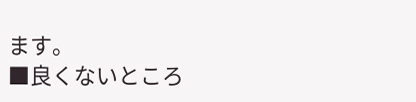ます。
■良くないところ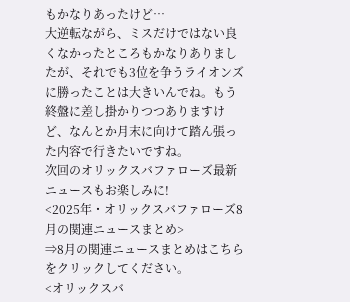もかなりあったけど…
大逆転ながら、ミスだけではない良くなかったところもかなりありましたが、それでも3位を争うライオンズに勝ったことは大きいんでね。もう終盤に差し掛かりつつありますけど、なんとか月末に向けて踏ん張った内容で行きたいですね。
次回のオリックスバファローズ最新ニュースもお楽しみに!
<2025年・オリックスバファローズ8月の関連ニュースまとめ>
⇒8月の関連ニュースまとめはこちらをクリックしてください。
<オリックスバ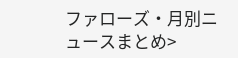ファローズ・月別ニュースまとめ>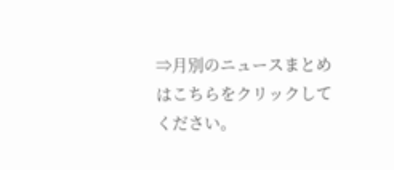⇒月別のニュースまとめはこちらをクリックしてください。